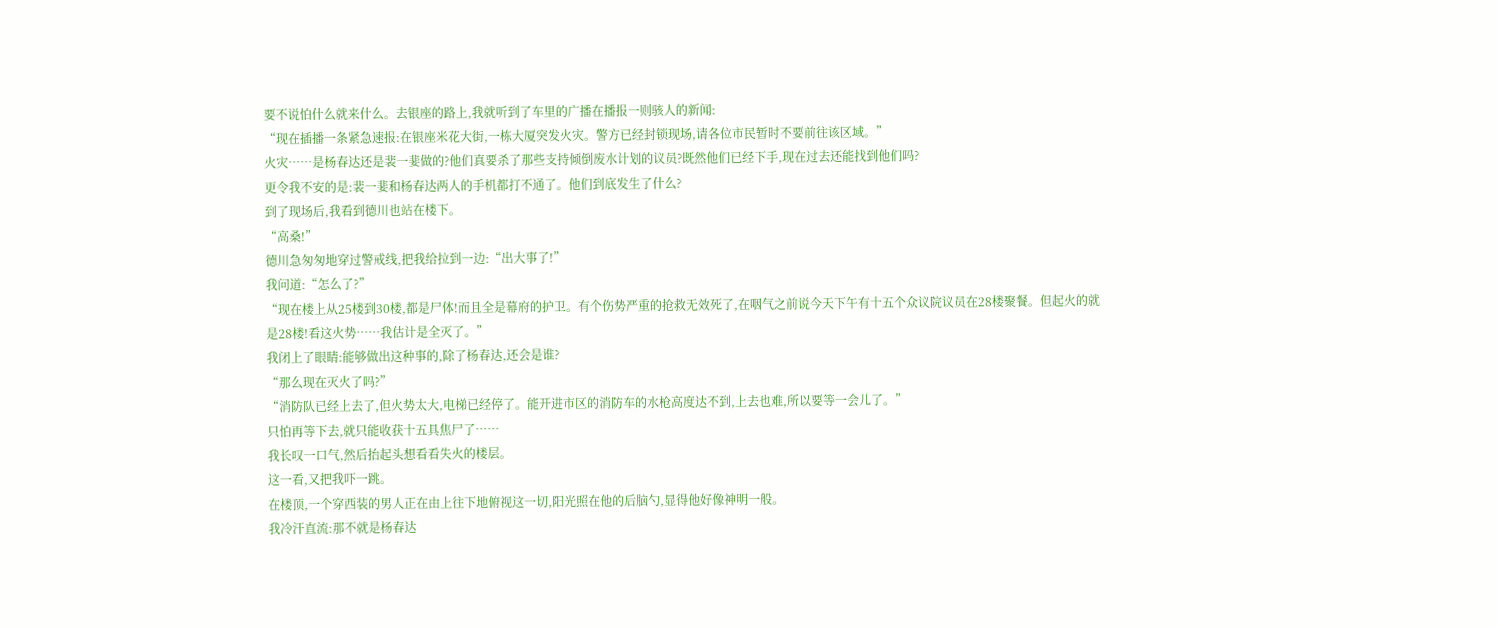要不说怕什么就来什么。去银座的路上,我就听到了车里的广播在播报一则骇人的新闻:
“现在插播一条紧急速报:在银座米花大街,一栋大厦突发火灾。警方已经封锁现场,请各位市民暂时不要前往该区域。”
火灾……是杨春达还是裴一婓做的?他们真要杀了那些支持倾倒废水计划的议员?既然他们已经下手,现在过去还能找到他们吗?
更令我不安的是:裴一婓和杨春达两人的手机都打不通了。他们到底发生了什么?
到了现场后,我看到德川也站在楼下。
“高桑!”
德川急匆匆地穿过警戒线,把我给拉到一边:“出大事了!”
我问道:“怎么了?”
“现在楼上从25楼到30楼,都是尸体!而且全是幕府的护卫。有个伤势严重的抢救无效死了,在咽气之前说今天下午有十五个众议院议员在28楼聚餐。但起火的就是28楼!看这火势……我估计是全灭了。”
我闭上了眼睛:能够做出这种事的,除了杨春达,还会是谁?
“那么现在灭火了吗?”
“消防队已经上去了,但火势太大,电梯已经停了。能开进市区的消防车的水枪高度达不到,上去也难,所以要等一会儿了。”
只怕再等下去,就只能收获十五具焦尸了……
我长叹一口气,然后抬起头想看看失火的楼层。
这一看,又把我吓一跳。
在楼顶,一个穿西装的男人正在由上往下地俯视这一切,阳光照在他的后脑勺,显得他好像神明一般。
我冷汗直流:那不就是杨春达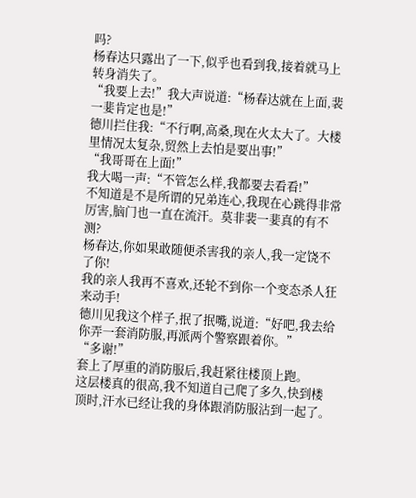吗?
杨春达只露出了一下,似乎也看到我,接着就马上转身消失了。
“我要上去!”我大声说道:“杨春达就在上面,裴一婓肯定也是!”
德川拦住我:“不行啊,高桑,现在火太大了。大楼里情况太复杂,贸然上去怕是要出事!”
“我哥哥在上面!”
我大喝一声:“不管怎么样,我都要去看看!”
不知道是不是所谓的兄弟连心,我现在心跳得非常厉害,脑门也一直在流汗。莫非裴一婓真的有不测?
杨春达,你如果敢随便杀害我的亲人,我一定饶不了你!
我的亲人我再不喜欢,还轮不到你一个变态杀人狂来动手!
德川见我这个样子,抿了抿嘴,说道:“好吧,我去给你弄一套消防服,再派两个警察跟着你。”
“多谢!”
套上了厚重的消防服后,我赶紧往楼顶上跑。
这层楼真的很高,我不知道自己爬了多久,快到楼顶时,汗水已经让我的身体跟消防服沾到一起了。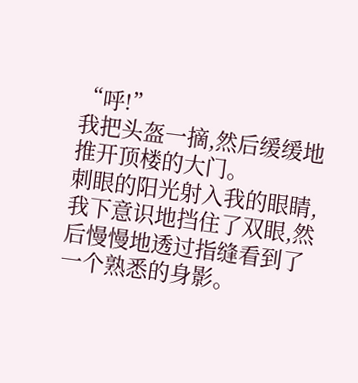“呼!”
我把头盔一摘,然后缓缓地推开顶楼的大门。
刺眼的阳光射入我的眼睛,我下意识地挡住了双眼,然后慢慢地透过指缝看到了一个熟悉的身影。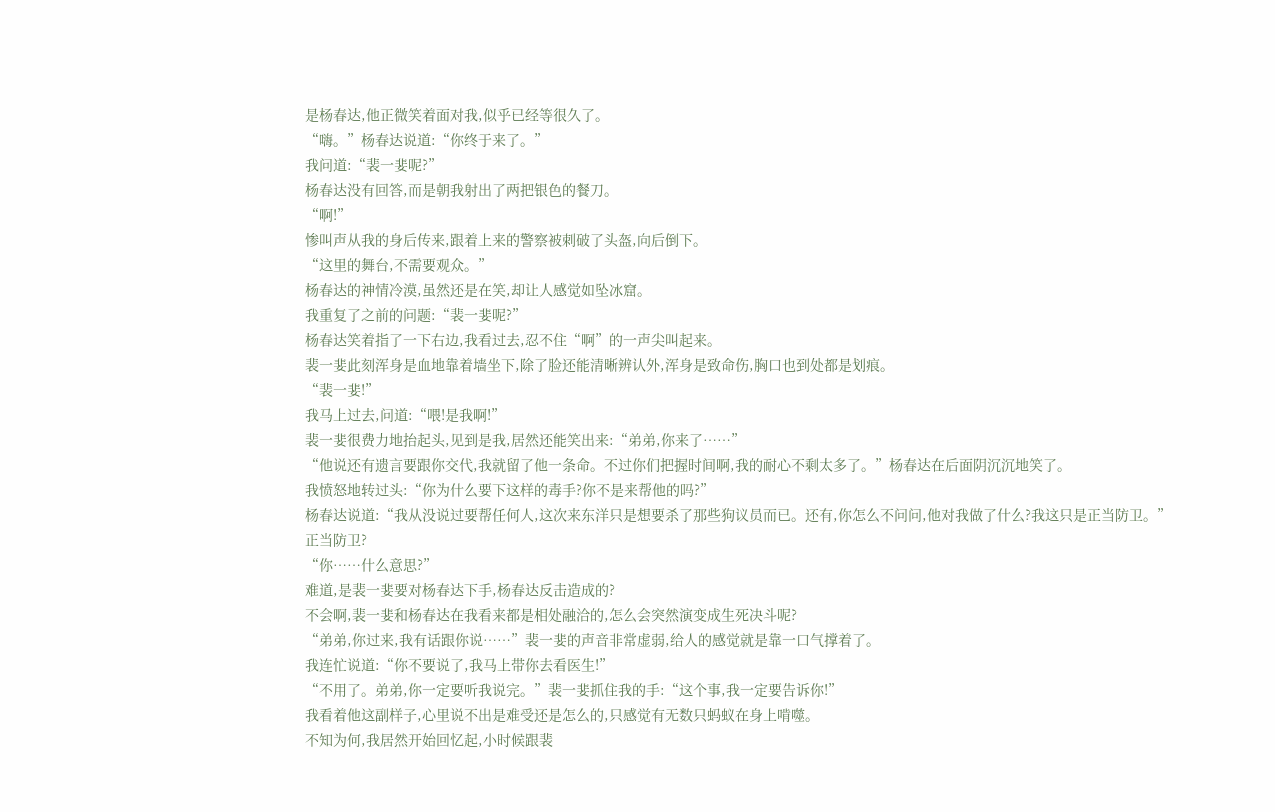是杨春达,他正微笑着面对我,似乎已经等很久了。
“嗨。”杨春达说道:“你终于来了。”
我问道:“裴一婓呢?”
杨春达没有回答,而是朝我射出了两把银色的餐刀。
“啊!”
惨叫声从我的身后传来,跟着上来的警察被刺破了头盔,向后倒下。
“这里的舞台,不需要观众。”
杨春达的神情冷漠,虽然还是在笑,却让人感觉如坠冰窟。
我重复了之前的问题:“裴一婓呢?”
杨春达笑着指了一下右边,我看过去,忍不住“啊”的一声尖叫起来。
裴一婓此刻浑身是血地靠着墙坐下,除了脸还能清晰辨认外,浑身是致命伤,胸口也到处都是划痕。
“裴一婓!”
我马上过去,问道:“喂!是我啊!”
裴一婓很费力地抬起头,见到是我,居然还能笑出来:“弟弟,你来了……”
“他说还有遗言要跟你交代,我就留了他一条命。不过你们把握时间啊,我的耐心不剩太多了。”杨春达在后面阴沉沉地笑了。
我愤怒地转过头:“你为什么要下这样的毒手?你不是来帮他的吗?”
杨春达说道:“我从没说过要帮任何人,这次来东洋只是想要杀了那些狗议员而已。还有,你怎么不问问,他对我做了什么?我这只是正当防卫。”
正当防卫?
“你……什么意思?”
难道,是裴一婓要对杨春达下手,杨春达反击造成的?
不会啊,裴一婓和杨春达在我看来都是相处融洽的,怎么会突然演变成生死决斗呢?
“弟弟,你过来,我有话跟你说……”裴一婓的声音非常虚弱,给人的感觉就是靠一口气撑着了。
我连忙说道:“你不要说了,我马上带你去看医生!”
“不用了。弟弟,你一定要听我说完。”裴一婓抓住我的手:“这个事,我一定要告诉你!”
我看着他这副样子,心里说不出是难受还是怎么的,只感觉有无数只蚂蚁在身上啃噬。
不知为何,我居然开始回忆起,小时候跟裴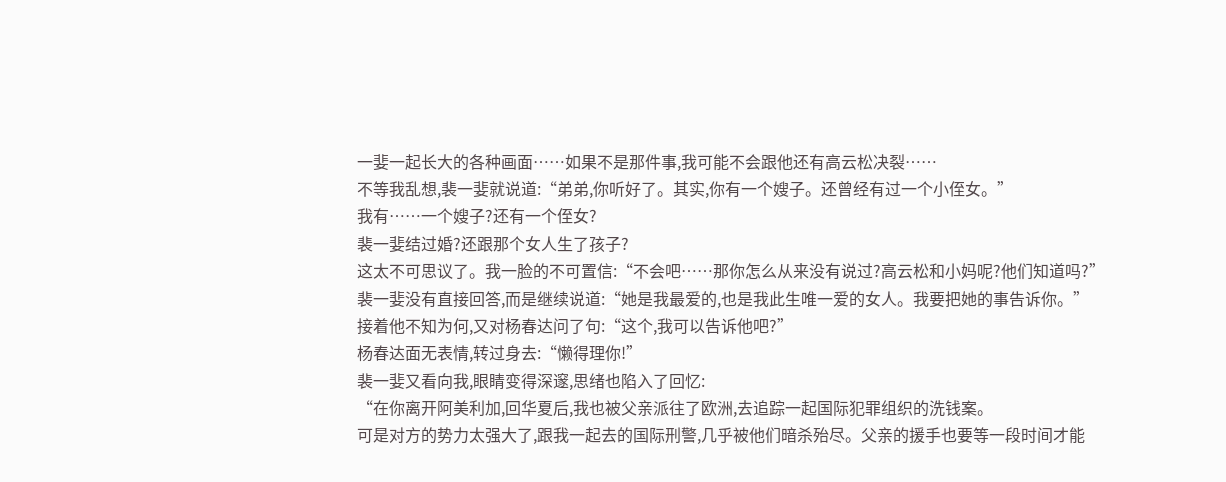一婓一起长大的各种画面……如果不是那件事,我可能不会跟他还有高云松决裂……
不等我乱想,裴一婓就说道:“弟弟,你听好了。其实,你有一个嫂子。还曾经有过一个小侄女。”
我有……一个嫂子?还有一个侄女?
裴一婓结过婚?还跟那个女人生了孩子?
这太不可思议了。我一脸的不可置信:“不会吧……那你怎么从来没有说过?高云松和小妈呢?他们知道吗?”
裴一婓没有直接回答,而是继续说道:“她是我最爱的,也是我此生唯一爱的女人。我要把她的事告诉你。”
接着他不知为何,又对杨春达问了句:“这个,我可以告诉他吧?”
杨春达面无表情,转过身去:“懒得理你!”
裴一婓又看向我,眼睛变得深邃,思绪也陷入了回忆:
“在你离开阿美利加,回华夏后,我也被父亲派往了欧洲,去追踪一起国际犯罪组织的洗钱案。
可是对方的势力太强大了,跟我一起去的国际刑警,几乎被他们暗杀殆尽。父亲的援手也要等一段时间才能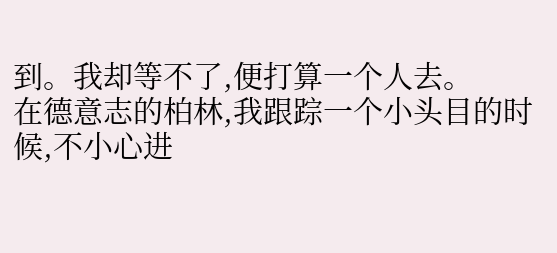到。我却等不了,便打算一个人去。
在德意志的柏林,我跟踪一个小头目的时候,不小心进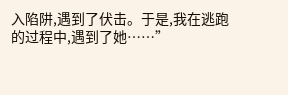入陷阱,遇到了伏击。于是,我在逃跑的过程中,遇到了她……”